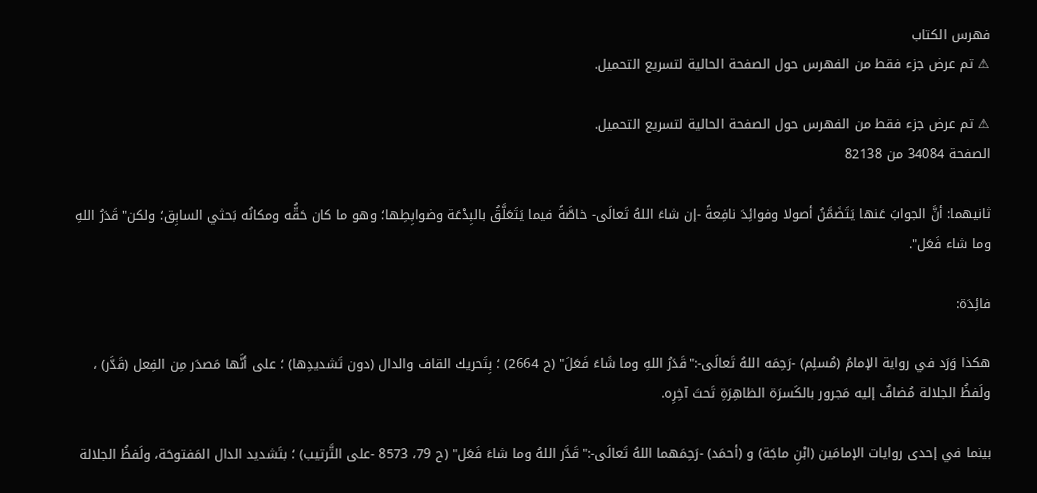فهرس الكتاب
⚠ تم عرض جزء فقط من الفهرس حول الصفحة الحالية لتسريع التحميل.

⚠ تم عرض جزء فقط من الفهرس حول الصفحة الحالية لتسريع التحميل.
الصفحة 34084 من 82138

ثانيهما: أنَّ الجوابَ عَنها يَتَضَمَّنُ أصولا وفوائِدَ نافِعةً -إن شاءَ اللهُ تَعالَى- خاصَّةً فيما يَتَعَلَّقُ بالبِدْعَة وضوابِطِها؛ وهو ما كان حَقُّه ومكانُه بَحثي السابِق؛ ولكن"قَدَرُ اللهِ وما شاء فَعَل".

فائِدَة:

هكذا وَرَد في رواية الإمامُ (مُسلِم) -رَحِمَه اللهُ تَعالَى-:"قَدَرُ اللهِ وما شَاءَ فَعَلَ" (ح 2664) ؛ بِتَحريك القاف والدال (دون تَشديدِها) ؛ على أنَّها مَصدَر مِن الفِعل (قَدَّر) ، ولَفظُ الجلالة مُضافٌ إليه مَجرور بالكَسرَة الظاهِرَةِ تَحتَ آخِرِه.

بينما في إحدى روايات الإمامَين (ابْنِ ماجَة) و (أحمَد) -رَحِمَهما اللهُ تَعالَى-:"قَدَّر اللهُ وما شاءَ فَعَل" (ح 79، 8573 -على التَّرتيب) ؛ بتَشديد الدال المَفتوحَة، ولَفظُ الجلالة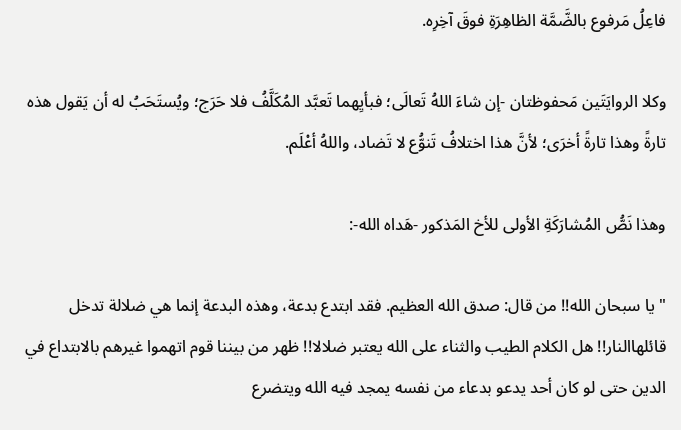فاعِلُ مَرفوع بالضَّمَّة الظاهِرَةِ فوقَ آخِرِه.

وكلا الروايَتَين مَحفوظتان -إن شاءَ اللهُ تَعالَى؛ فبأيِهما تَعبَّد المُكَلَّفُ فلا حَرَج؛ ويُستَحَبُ له أن يَقول هذه تارةً وهذا تارةً أخرَى؛ لأنَّ هذا اختلافُ تَنوُّع لا تَضاد، واللهُ أعْلَم.

وهذا نَصُّ المُشارَكَةِ الأولى للأخ المَذكور -هَداه الله-:

"يا سبحان الله!! من قال: صدق الله العظيم. فقد ابتدع بدعة، وهذه البدعة إنما هي ضلالة تدخل قائلهاالنار!! هل الكلام الطيب والثناء على الله يعتبر ضلالا!! ظهر من بيننا قوم اتهموا غيرهم بالابتداع في الدين حتى لو كان أحد يدعو بدعاء من نفسه يمجد فيه الله ويتضرع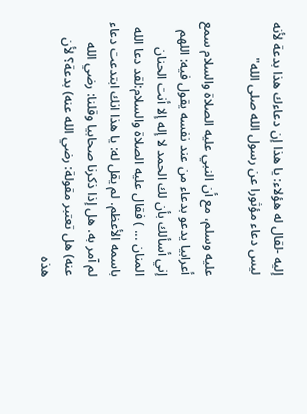إليه -لقال له هؤلاء: يا هذا إن دعاءك هذا بدعة لأنه ليس دعاء مؤثورا عن رسول الله صلى الله"

عليه وسلم، مع أن النبي عليه الصلاة والسلام سمع أعرابيا يدعو بدعاء من عند نفسه يقول فيه: اللهم إني أسألك بأن لك الحمد لا إله إلا أنت الحنان المنان ... ) فقال عليه الصلاة والسلام:لقد دعا الله باسمه الأعظم. لم يقل له: يا هذا انك ابتدعت دعاء لم آمر به. هل إذا ذكرنا صحابيا وقلنا: رضي الله عنه) هل تعتبر مقولة: رضي الله عنه) بدعة؟ لأن هذه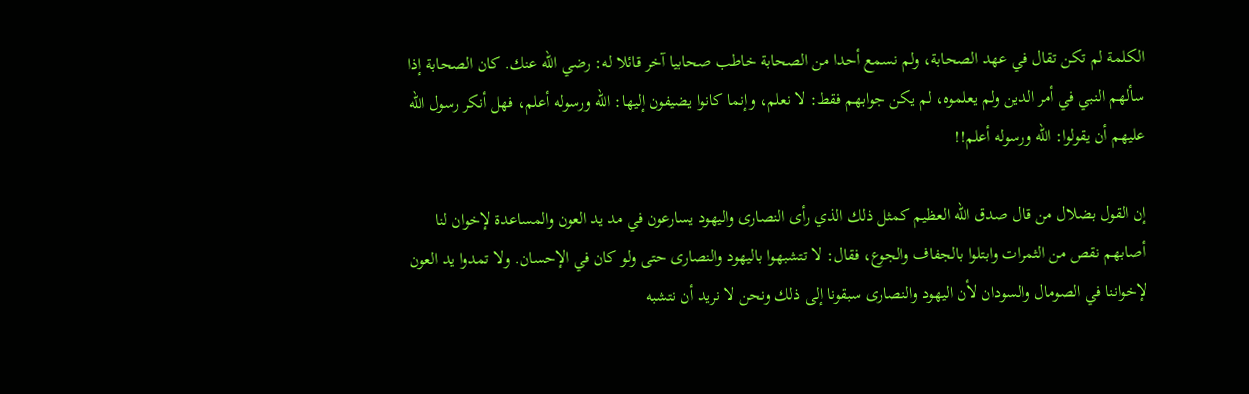الكلمة لم تكن تقال في عهد الصحابة، ولم نسمع أحدا من الصحابة خاطب صحابيا آخر قائلا له: رضي الله عنك. كان الصحابة إذا سألهم النبي في أمر الدين ولم يعلموه، لم يكن جوابهم فقط: لا نعلم، وإنما كانوا يضيفون إليها: الله ورسوله أعلم، فهل أنكر رسول الله عليهم أن يقولوا: الله ورسوله أعلم!!

إن القول بضلال من قال صدق الله العظيم كمثل ذلك الذي رأى النصارى واليهود يسارعون في مد يد العون والمساعدة لإخوان لنا أصابهم نقص من الثمرات وابتلوا بالجفاف والجوع، فقال: لا تتشبهوا باليهود والنصارى حتى ولو كان في الإحسان. ولا تمدوا يد العون لإخواننا في الصومال والسودان لأن اليهود والنصارى سبقونا إلى ذلك ونحن لا نريد أن نتشبه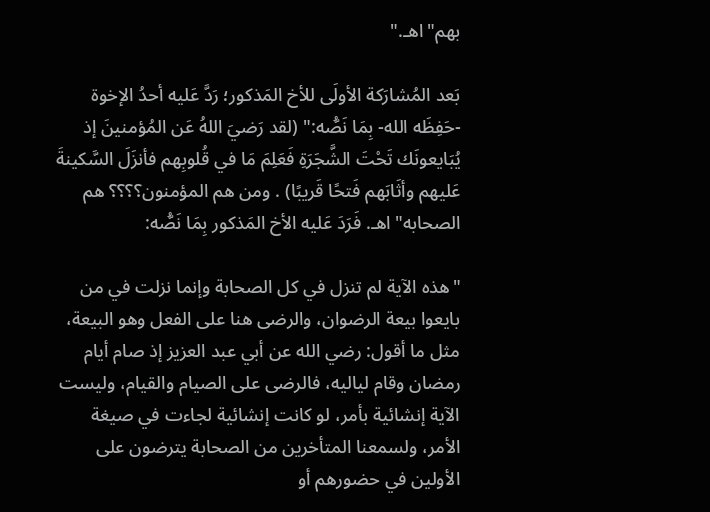بهم"اهـ."

بَعد المُشارَكة الأولَى للأخ المَذكور؛ رَدَّ عَليه أحدُ الإخوة -حَفِظَه الله- بِمَا نَصُّه:" (لقد رَضيَ اللهُ عَن المُؤمنينَ إذ يُبَايعونَك تَحْتَ الشَّجَرَةِ فَعَلِمَ مَا في قُلوبِهم فأنزَلَ السَّكينةَ عَليهم وأثَابَهم فَتحًا قَريبًا) . ومن هم المؤمنون؟؟؟؟ هم الصحابه"اهـ. فَرَدَ عَليه الأخ المَذكور بِمَا نَصُّه:

"هذه الآية لم تنزل في كل الصحابة وإنما نزلت في من بايعوا بيعة الرضوان، والرضى هنا على الفعل وهو البيعة، مثل ما أقول: رضي الله عن أبي عبد العزيز إذ صام أيام رمضان وقام لياليه، فالرضى على الصيام والقيام، وليست الآية إنشائية بأمر، لو كانت إنشائية لجاءت في صيغة الأمر، ولسمعنا المتأخرين من الصحابة يترضون على الأولين في حضورهم أو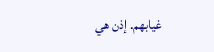غيابهم. إذن هي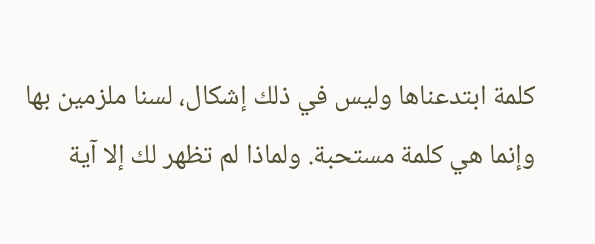كلمة ابتدعناها وليس في ذلك إشكال، لسنا ملزمين بها وإنما هي كلمة مستحبة. ولماذا لم تظهر لك إلا آية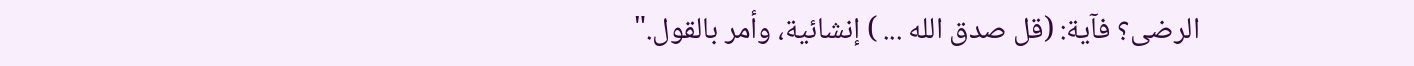الرضى؟ فآية: (قل صدق الله ... ) إنشائية، وأمر بالقول."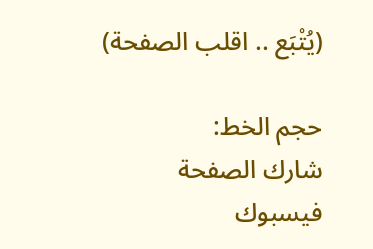(يُتْبَع .. اقلب الصفحة)

حجم الخط:
شارك الصفحة
فيسبوك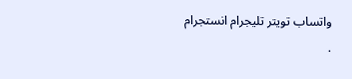واتساب تويتر تليجرام انستجرام
.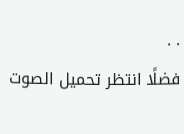. .
فضلًا انتظر تحميل الصوت